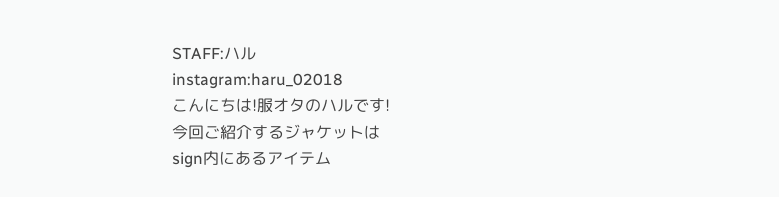STAFF:ハル
instagram:haru_02018
こんにちは!服オタのハルです!
今回ご紹介するジャケットは
sign内にあるアイテム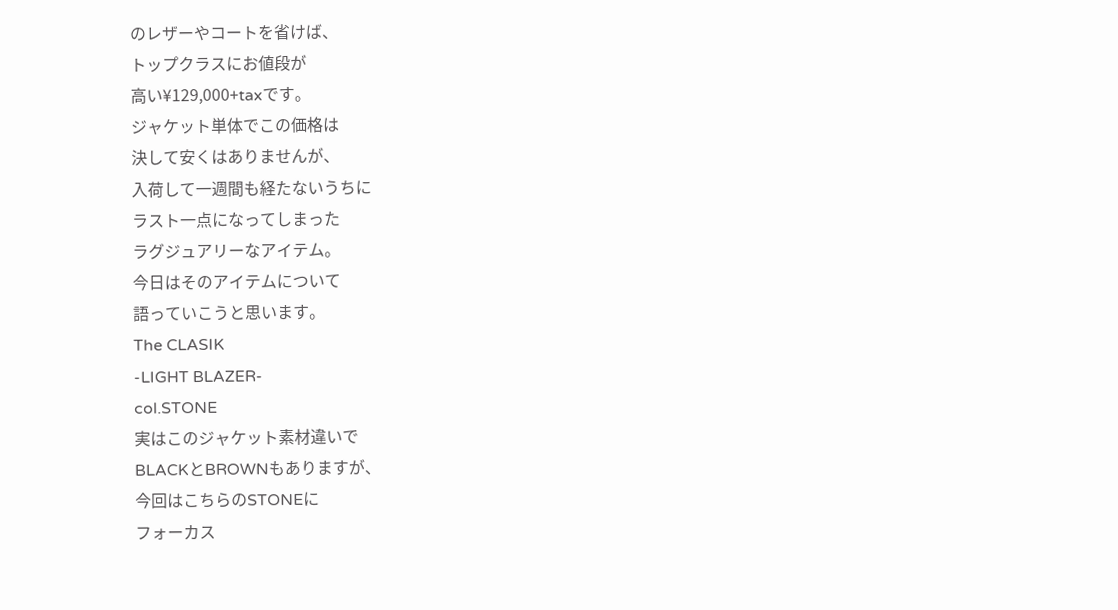のレザーやコートを省けば、
トップクラスにお値段が
高い¥129,000+taxです。
ジャケット単体でこの価格は
決して安くはありませんが、
入荷して一週間も経たないうちに
ラスト一点になってしまった
ラグジュアリーなアイテム。
今日はそのアイテムについて
語っていこうと思います。
The CLASIK
-LIGHT BLAZER-
col.STONE
実はこのジャケット素材違いで
BLACKとBROWNもありますが、
今回はこちらのSTONEに
フォーカス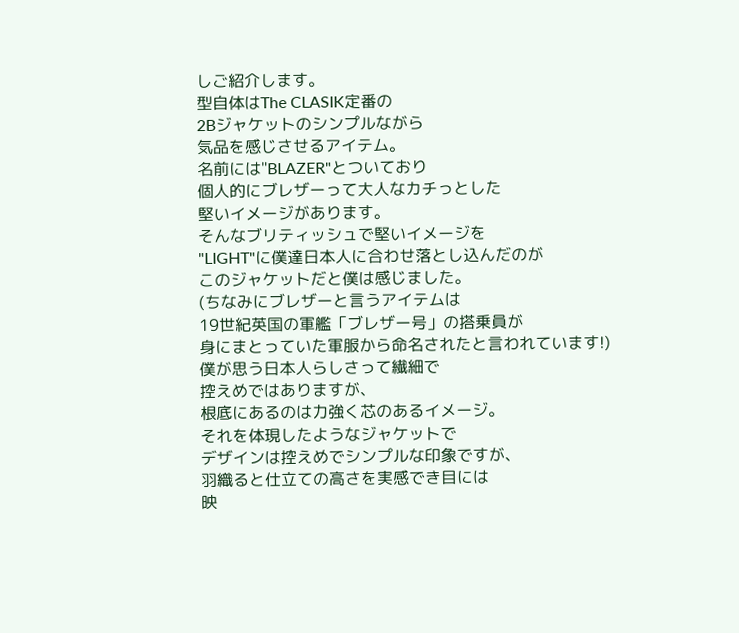しご紹介します。
型自体はThe CLASIK定番の
2Bジャケットのシンプルながら
気品を感じさせるアイテム。
名前には"BLAZER"とついており
個人的にブレザーって大人なカチっとした
堅いイメージがあります。
そんなブリティッシュで堅いイメージを
"LIGHT"に僕達日本人に合わせ落とし込んだのが
このジャケットだと僕は感じました。
(ちなみにブレザーと言うアイテムは
19世紀英国の軍艦「ブレザー号」の搭乗員が
身にまとっていた軍服から命名されたと言われています!)
僕が思う日本人らしさって繊細で
控えめではありますが、
根底にあるのは力強く芯のあるイメージ。
それを体現したようなジャケットで
デザインは控えめでシンプルな印象ですが、
羽織ると仕立ての高さを実感でき目には
映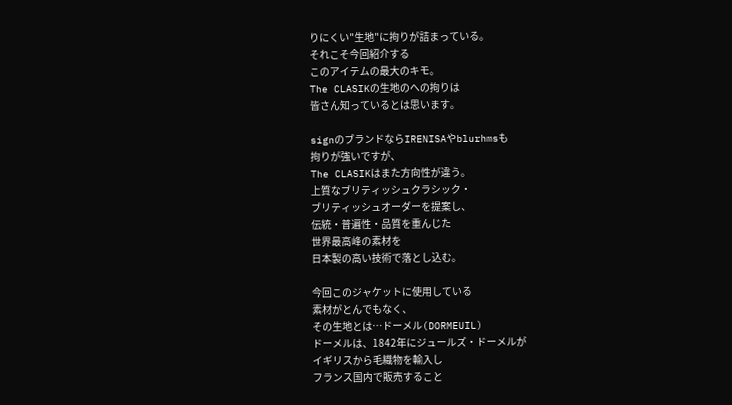りにくい"生地"に拘りが詰まっている。
それこそ今回紹介する
このアイテムの最大のキモ。
The CLASIKの生地のへの拘りは
皆さん知っているとは思います。

signのブランドならIRENISAやblurhmsも
拘りが強いですが、
The CLASIKはまた方向性が違う。
上質なブリティッシュクラシック・
ブリティッシュオーダーを提案し、
伝統・普遍性・品質を重んじた
世界最高峰の素材を
日本製の高い技術で落とし込む。

今回このジャケットに使用している
素材がとんでもなく、
その生地とは…ドーメル(DORMEUIL)
ドーメルは、1842年にジュールズ・ドーメルが
イギリスから毛織物を輸入し
フランス国内で販売すること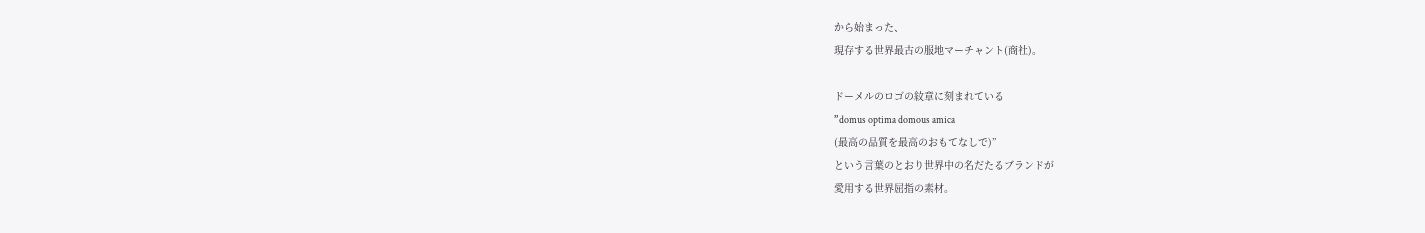から始まった、
現存する世界最古の服地マーチャント(商社)。

ドーメルのロゴの紋章に刻まれている
”domus optima domous amica
(最高の品質を最高のおもてなしで)”
という言葉のとおり世界中の名だたるブランドが
愛用する世界屈指の素材。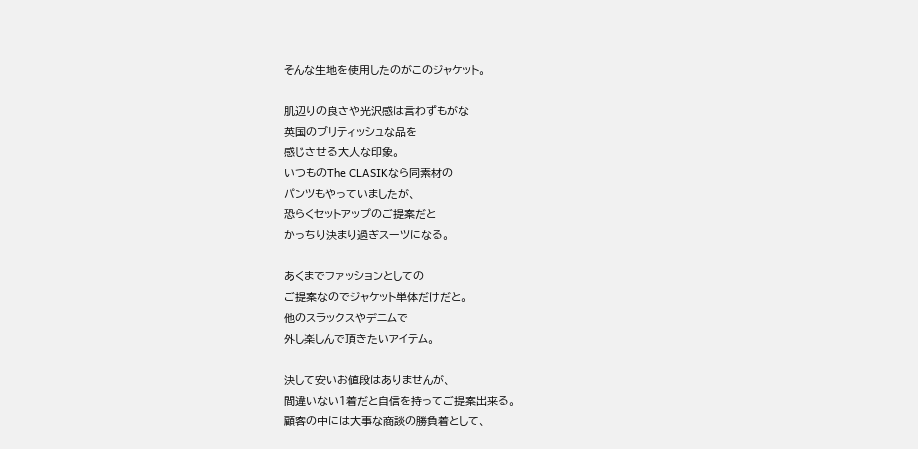そんな生地を使用したのがこのジャケット。

肌辺りの良さや光沢感は言わずもがな
英国のブリティッシュな品を
感じさせる大人な印象。
いつものThe CLASIKなら同素材の
パンツもやっていましたが、
恐らくセットアップのご提案だと
かっちり決まり過ぎスーツになる。

あくまでファッションとしての
ご提案なのでジャケット単体だけだと。
他のスラックスやデニムで
外し楽しんで頂きたいアイテム。

決して安いお値段はありませんが、
間違いない1着だと自信を持ってご提案出来る。
顧客の中には大事な商談の勝負着として、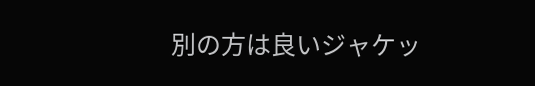別の方は良いジャケッ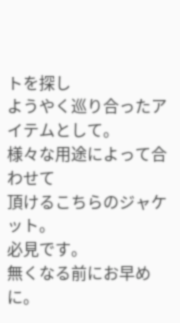トを探し
ようやく巡り合ったアイテムとして。
様々な用途によって合わせて
頂けるこちらのジャケット。
必見です。
無くなる前にお早めに。